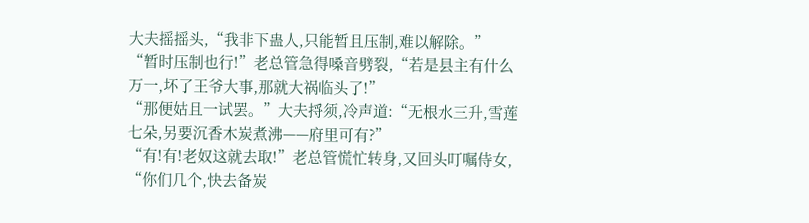大夫摇摇头,“我非下蛊人,只能暂且压制,难以解除。”
“暂时压制也行!”老总管急得嗓音劈裂,“若是县主有什么万一,坏了王爷大事,那就大祸临头了!”
“那便姑且一试罢。”大夫捋须,冷声道:“无根水三升,雪莲七朵,另要沉香木炭煮沸——府里可有?”
“有!有!老奴这就去取!”老总管慌忙转身,又回头叮嘱侍女,
“你们几个,快去备炭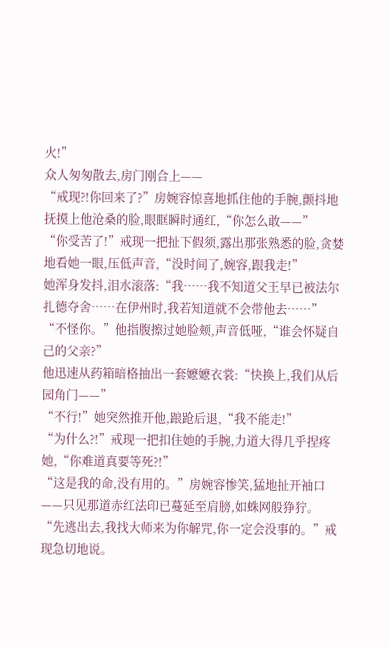火!”
众人匆匆散去,房门刚合上——
“戒现?!你回来了?”房婉容惊喜地抓住他的手腕,颤抖地抚摸上他沧桑的脸,眼眶瞬时通红,“你怎么敢——”
“你受苦了!”戒现一把扯下假须,露出那张熟悉的脸,贪婪地看她一眼,压低声音,“没时间了,婉容,跟我走!”
她浑身发抖,泪水滚落:“我……我不知道父王早已被法尔扎德夺舍……在伊州时,我若知道就不会带他去……”
“不怪你。”他指腹擦过她脸颊,声音低哑,“谁会怀疑自己的父亲?”
他迅速从药箱暗格抽出一套嬷嬷衣裳:“快换上,我们从后园角门——”
“不行!”她突然推开他,踉跄后退,“我不能走!”
“为什么?!”戒现一把扣住她的手腕,力道大得几乎捏疼她,“你难道真要等死?!”
“这是我的命,没有用的。”房婉容惨笑,猛地扯开袖口——只见那道赤红法印已蔓延至肩膀,如蛛网般狰狞。
“先逃出去,我找大师来为你解咒,你一定会没事的。”戒现急切地说。